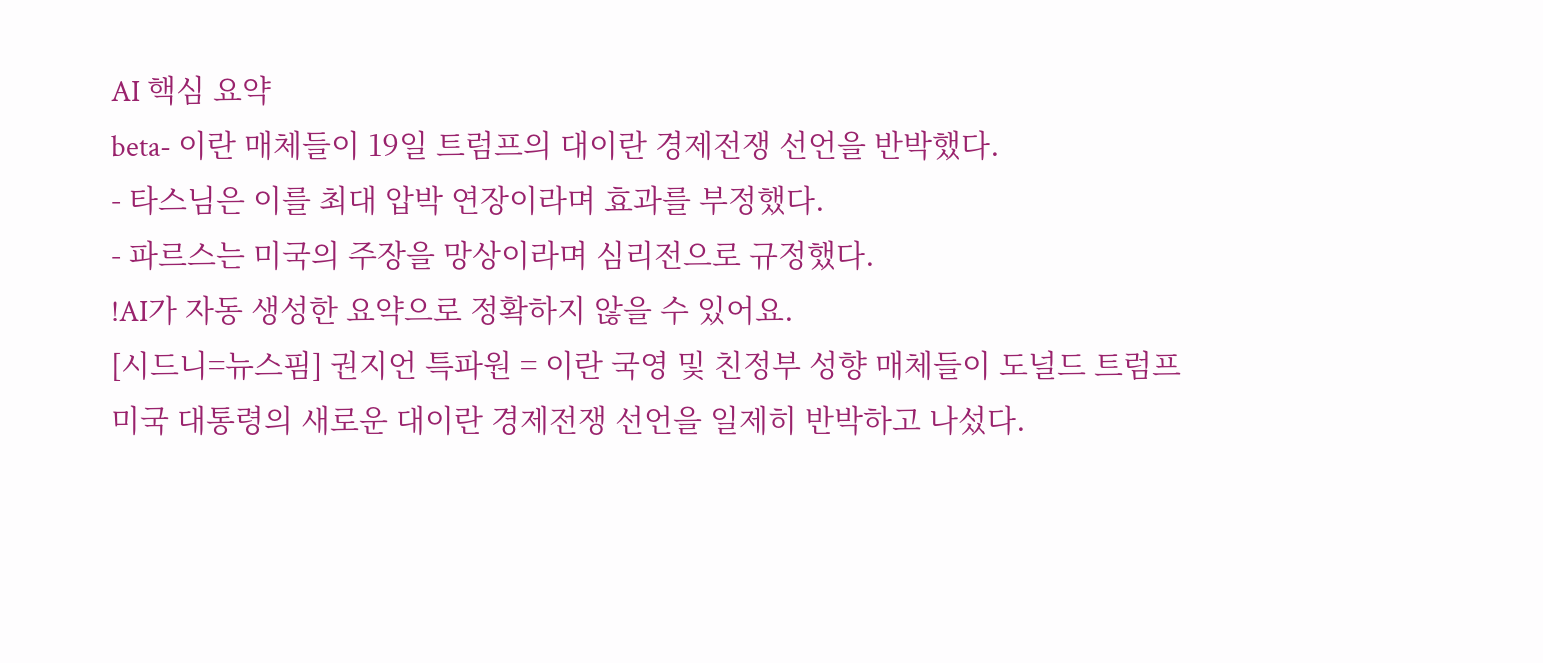AI 핵심 요약
beta- 이란 매체들이 19일 트럼프의 대이란 경제전쟁 선언을 반박했다.
- 타스님은 이를 최대 압박 연장이라며 효과를 부정했다.
- 파르스는 미국의 주장을 망상이라며 심리전으로 규정했다.
!AI가 자동 생성한 요약으로 정확하지 않을 수 있어요.
[시드니=뉴스핌] 권지언 특파원 = 이란 국영 및 친정부 성향 매체들이 도널드 트럼프 미국 대통령의 새로운 대이란 경제전쟁 선언을 일제히 반박하고 나섰다.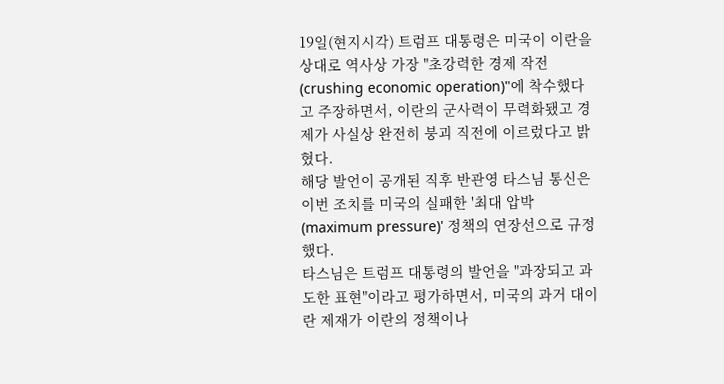19일(현지시각) 트럼프 대통령은 미국이 이란을 상대로 역사상 가장 "초강력한 경제 작전(crushing economic operation)"에 착수했다고 주장하면서, 이란의 군사력이 무력화됐고 경제가 사실상 완전히 붕괴 직전에 이르렀다고 밝혔다.
해당 발언이 공개된 직후 반관영 타스님 통신은 이번 조치를 미국의 실패한 '최대 압박(maximum pressure)' 정책의 연장선으로 규정했다.
타스님은 트럼프 대통령의 발언을 "과장되고 과도한 표현"이라고 평가하면서, 미국의 과거 대이란 제재가 이란의 정책이나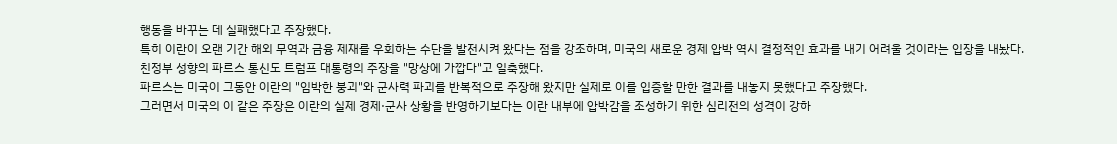행동을 바꾸는 데 실패했다고 주장했다.
특히 이란이 오랜 기간 해외 무역과 금융 제재를 우회하는 수단을 발전시켜 왔다는 점을 강조하며, 미국의 새로운 경제 압박 역시 결정적인 효과를 내기 어려울 것이라는 입장을 내놨다.
친정부 성향의 파르스 통신도 트럼프 대통령의 주장을 "망상에 가깝다"고 일축했다.
파르스는 미국이 그동안 이란의 "임박한 붕괴"와 군사력 파괴를 반복적으로 주장해 왔지만 실제로 이를 입증할 만한 결과를 내놓지 못했다고 주장했다.
그러면서 미국의 이 같은 주장은 이란의 실제 경제·군사 상황을 반영하기보다는 이란 내부에 압박감을 조성하기 위한 심리전의 성격이 강하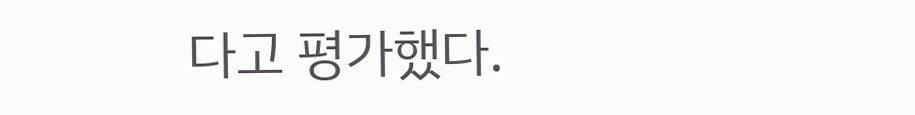다고 평가했다.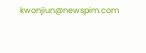kwonjiun@newspim.com